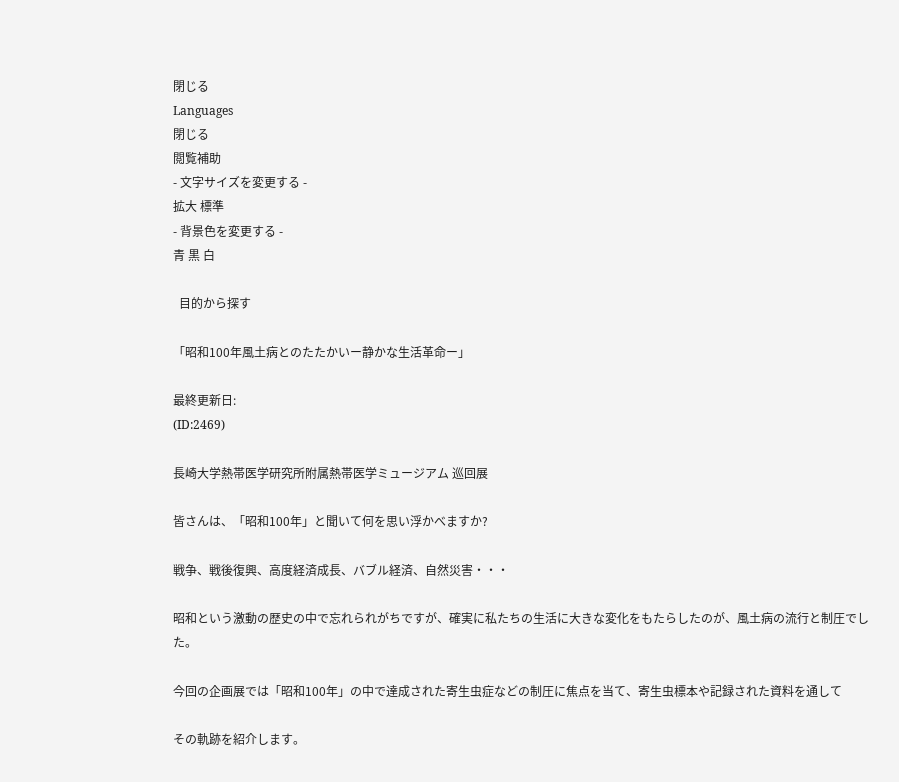閉じる
Languages
閉じる
閲覧補助
- 文字サイズを変更する -
拡大 標準
- 背景色を変更する -
青 黒 白

  目的から探す

「昭和100年風土病とのたたかいー静かな生活革命ー」

最終更新日:
(ID:2469)

長崎大学熱帯医学研究所附属熱帯医学ミュージアム 巡回展

皆さんは、「昭和100年」と聞いて何を思い浮かべますか?

戦争、戦後復興、高度経済成長、バブル経済、自然災害・・・

昭和という激動の歴史の中で忘れられがちですが、確実に私たちの生活に大きな変化をもたらしたのが、風土病の流行と制圧でした。

今回の企画展では「昭和100年」の中で達成された寄生虫症などの制圧に焦点を当て、寄生虫標本や記録された資料を通して

その軌跡を紹介します。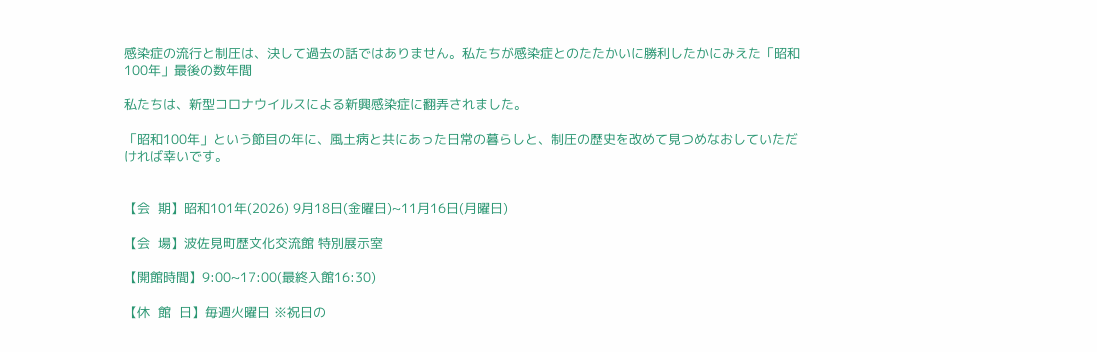感染症の流行と制圧は、決して過去の話ではありません。私たちが感染症とのたたかいに勝利したかにみえた「昭和100年」最後の数年間

私たちは、新型コロナウイルスによる新興感染症に翻弄されました。

「昭和100年」という節目の年に、風土病と共にあった日常の暮らしと、制圧の歴史を改めて見つめなおしていただければ幸いです。


【会  期】昭和101年(2026) 9月18日(金曜日)~11月16日(月曜日)

【会  場】波佐見町歴文化交流館 特別展示室

【開館時間】9:00~17:00(最終入館16:30)

【休  館  日】毎週火曜日 ※祝日の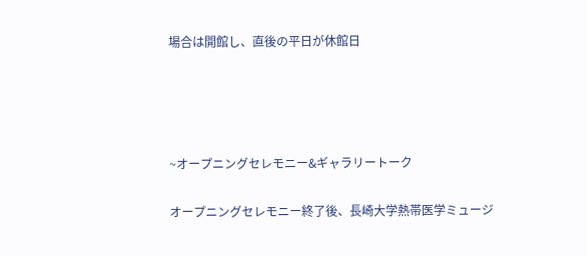場合は開館し、直後の平日が休館日




~オープニングセレモニー&ギャラリートーク

オープニングセレモニー終了後、長崎大学熱帯医学ミュージ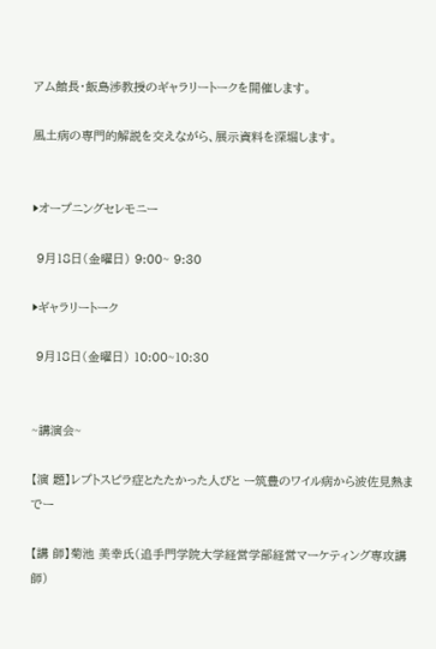アム館長・飯島渉教授のギャラリートークを開催します。

風土病の専門的解説を交えながら、展示資料を深堀します。


▶オープニングセレモニー

 9月18日(金曜日) 9:00~ 9:30

▶ギャラリートーク

 9月18日(金曜日) 10:00~10:30


~講演会~

【演 題】レプトスピラ症とたたかった人びと ー筑豊のワイル病から波佐見熱までー

【講 師】菊池 美幸氏(追手門学院大学経営学部経営マーケティング専攻講師)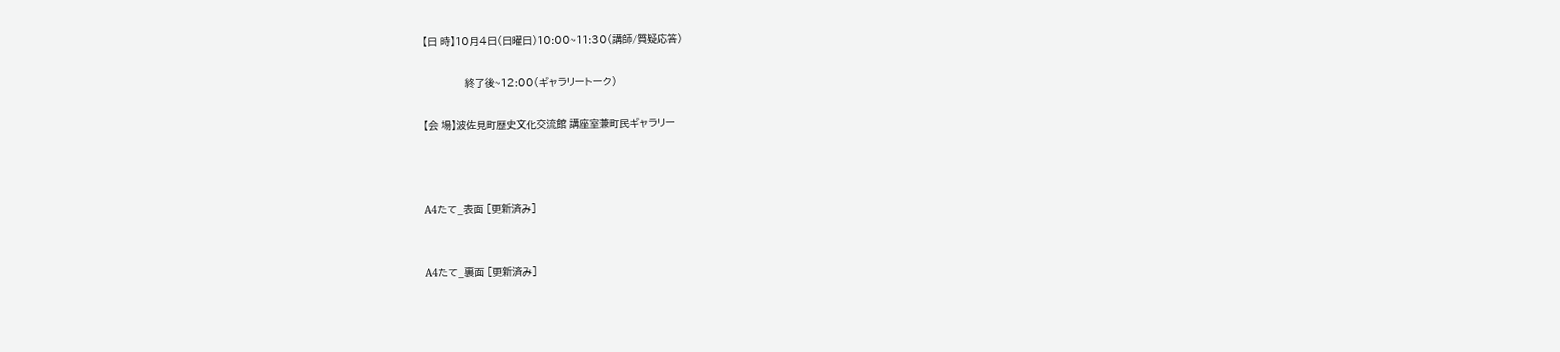【日 時】10月4日(日曜日)10:00~11:30(講師/質疑応答)

              終了後~12:00(ギャラリートーク)

【会 場】波佐見町歴史文化交流館 講座室兼町民ギャラリー



A4たて_表面 [更新済み]


A4たて_裏面 [更新済み]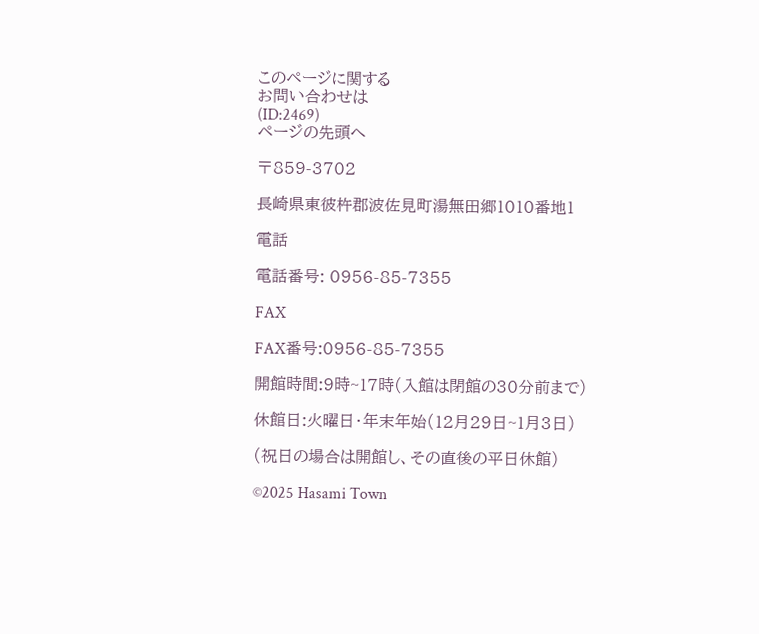このページに関する
お問い合わせは
(ID:2469)
ページの先頭へ

〒859-3702

長崎県東彼杵郡波佐見町湯無田郷1010番地1

電話

電話番号: 0956-85-7355

FAX

FAX番号:0956-85-7355

開館時間:9時~17時(入館は閉館の30分前まで)

休館日:火曜日・年末年始(12月29日~1月3日)

(祝日の場合は開館し、その直後の平日休館)

©2025 Hasami Town